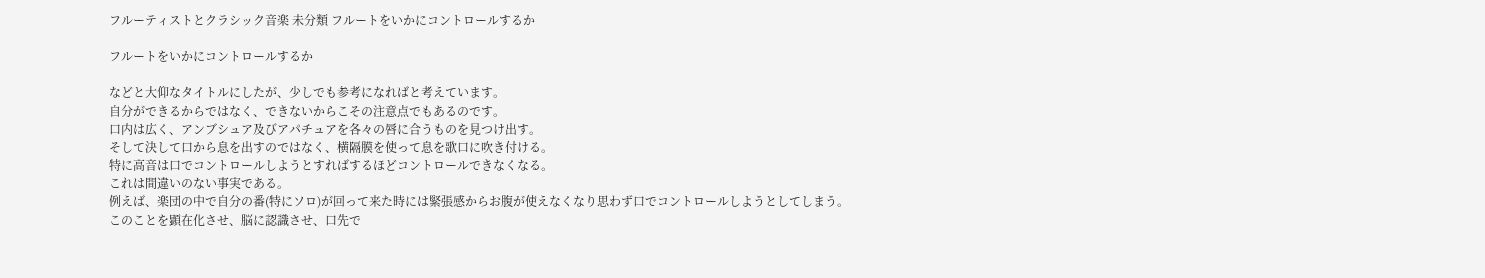フルーティストとクラシック音楽 未分類 フルートをいかにコントロールするか

フルートをいかにコントロールするか

などと大仰なタイトルにしたが、少しでも参考になればと考えています。
自分ができるからではなく、できないからこその注意点でもあるのです。
口内は広く、アンブシュア及びアパチュアを各々の唇に合うものを見つけ出す。
そして決して口から息を出すのではなく、横隔膜を使って息を歌口に吹き付ける。
特に高音は口でコントロールしようとすればするほどコントロールできなくなる。
これは間違いのない事実である。
例えば、楽団の中で自分の番(特にソロ)が回って来た時には緊張感からお腹が使えなくなり思わず口でコントロールしようとしてしまう。
このことを顕在化させ、脳に認識させ、口先で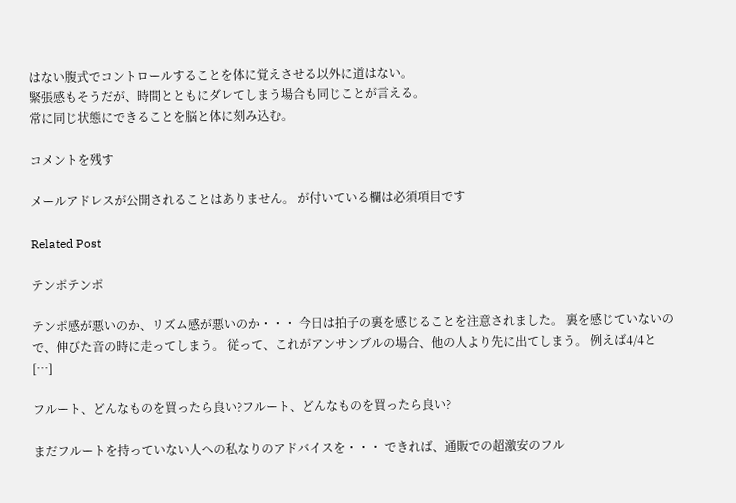はない腹式でコントロールすることを体に覚えさせる以外に道はない。
緊張感もそうだが、時間とともにダレてしまう場合も同じことが言える。
常に同じ状態にできることを脳と体に刻み込む。

コメントを残す

メールアドレスが公開されることはありません。 が付いている欄は必須項目です

Related Post

テンポテンポ

テンポ感が悪いのか、リズム感が悪いのか・・・ 今日は拍子の裏を感じることを注意されました。 裏を感じていないので、伸びた音の時に走ってしまう。 従って、これがアンサンブルの場合、他の人より先に出てしまう。 例えば4/4と […]

フルート、どんなものを買ったら良い?フルート、どんなものを買ったら良い?

まだフルートを持っていない人への私なりのアドバイスを・・・ できれば、通販での超激安のフル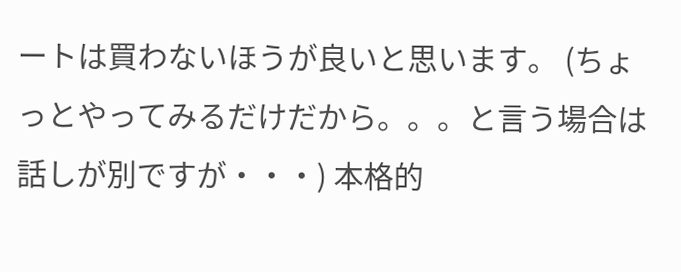ートは買わないほうが良いと思います。 (ちょっとやってみるだけだから。。。と言う場合は話しが別ですが・・・) 本格的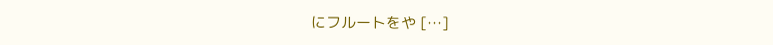にフルートをや […]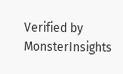Verified by MonsterInsights